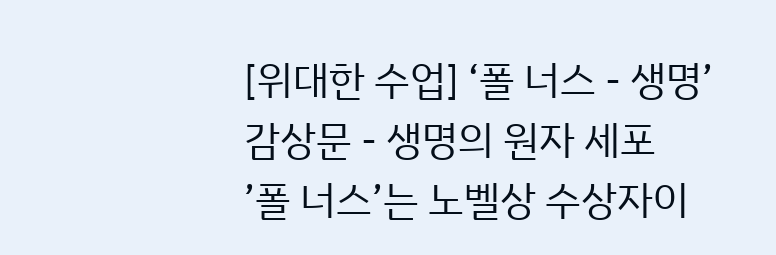[위대한 수업] ‘폴 너스 - 생명’ 감상문 - 생명의 원자 세포
’폴 너스’는 노벨상 수상자이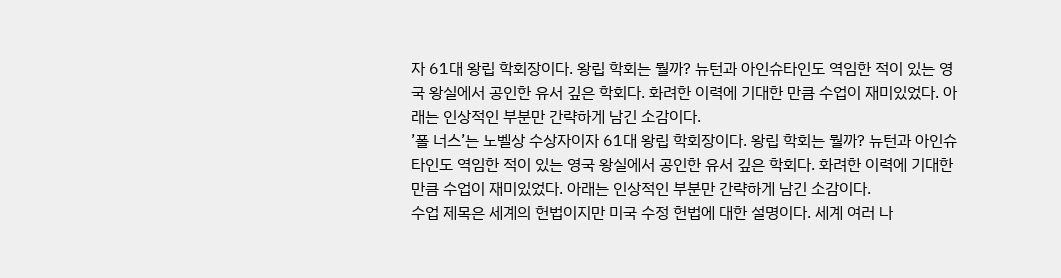자 61대 왕립 학회장이다. 왕립 학회는 뭘까? 뉴턴과 아인슈타인도 역임한 적이 있는 영국 왕실에서 공인한 유서 깊은 학회다. 화려한 이력에 기대한 만큼 수업이 재미있었다. 아래는 인상적인 부분만 간략하게 남긴 소감이다.
’폴 너스’는 노벨상 수상자이자 61대 왕립 학회장이다. 왕립 학회는 뭘까? 뉴턴과 아인슈타인도 역임한 적이 있는 영국 왕실에서 공인한 유서 깊은 학회다. 화려한 이력에 기대한 만큼 수업이 재미있었다. 아래는 인상적인 부분만 간략하게 남긴 소감이다.
수업 제목은 세계의 헌법이지만 미국 수정 헌법에 대한 설명이다. 세계 여러 나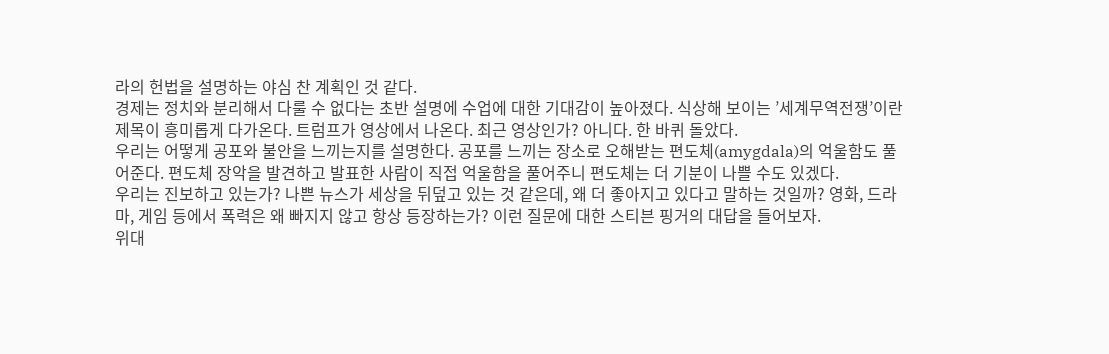라의 헌법을 설명하는 야심 찬 계획인 것 같다.
경제는 정치와 분리해서 다룰 수 없다는 초반 설명에 수업에 대한 기대감이 높아졌다. 식상해 보이는 ’세계무역전쟁’이란 제목이 흥미롭게 다가온다. 트럼프가 영상에서 나온다. 최근 영상인가? 아니다. 한 바퀴 돌았다.
우리는 어떻게 공포와 불안을 느끼는지를 설명한다. 공포를 느끼는 장소로 오해받는 편도체(amygdala)의 억울함도 풀어준다. 편도체 장악을 발견하고 발표한 사람이 직접 억울함을 풀어주니 편도체는 더 기분이 나쁠 수도 있겠다.
우리는 진보하고 있는가? 나쁜 뉴스가 세상을 뒤덮고 있는 것 같은데, 왜 더 좋아지고 있다고 말하는 것일까? 영화, 드라마, 게임 등에서 폭력은 왜 빠지지 않고 항상 등장하는가? 이런 질문에 대한 스티븐 핑거의 대답을 들어보자.
위대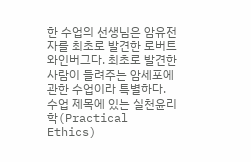한 수업의 선생님은 암유전자를 최초로 발견한 로버트 와인버그다. 최초로 발견한 사람이 들려주는 암세포에 관한 수업이라 특별하다.
수업 제목에 있는 실천윤리학(Practical Ethics)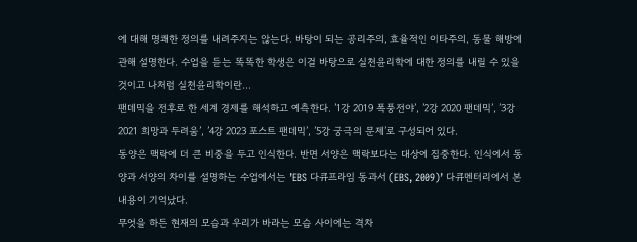에 대해 명쾌한 정의를 내려주지는 않는다. 바탕이 되는 공리주의, 효율적인 이타주의, 동물 해방에 관해 설명한다. 수업을 듣는 똑똑한 학생은 이걸 바탕으로 실천윤리학에 대한 정의를 내릴 수 있을 것이고 나처럼 실천윤리학이란...
팬데믹을 전후로 한 세계 경제를 해석하고 예측한다. ’1강 2019 폭풍전야’, ’2강 2020 팬데믹’, ’3강 2021 희망과 두려움’, ’4강 2023 포스트 팬데믹’, ’5강 궁극의 문제’로 구성되어 있다.
동양은 맥락에 더 큰 비중을 두고 인식한다. 반면 서양은 맥락보다는 대상에 집중한다. 인식에서 동양과 서양의 차이를 설명하는 수업에서는 ’EBS 다큐프라임 동과서 (EBS, 2009)’ 다큐멘터리에서 본 내용이 기억났다.
무엇을 하든 현재의 모습과 우리가 바라는 모습 사이에는 격차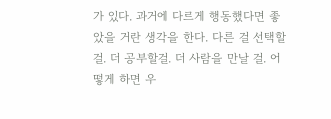가 있다. 과거에 다르게 행동했다면 좋았을 거란 생각을 한다. 다른 걸 선택할걸. 더 공부할걸. 더 사람을 만날 걸. 어떻게 하면 우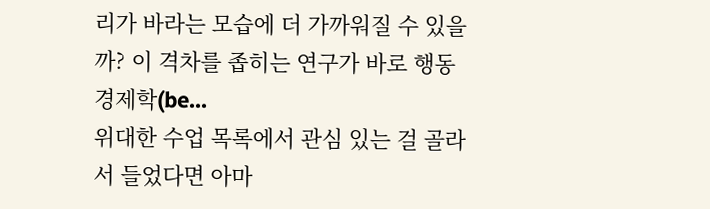리가 바라는 모습에 더 가까워질 수 있을까? 이 격차를 좁히는 연구가 바로 행동경제학(be...
위대한 수업 목록에서 관심 있는 걸 골라서 들었다면 아마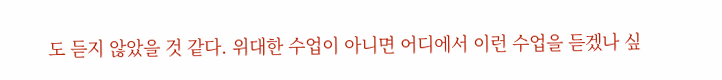도 듣지 않았을 것 같다. 위대한 수업이 아니면 어디에서 이런 수업을 듣겠나 싶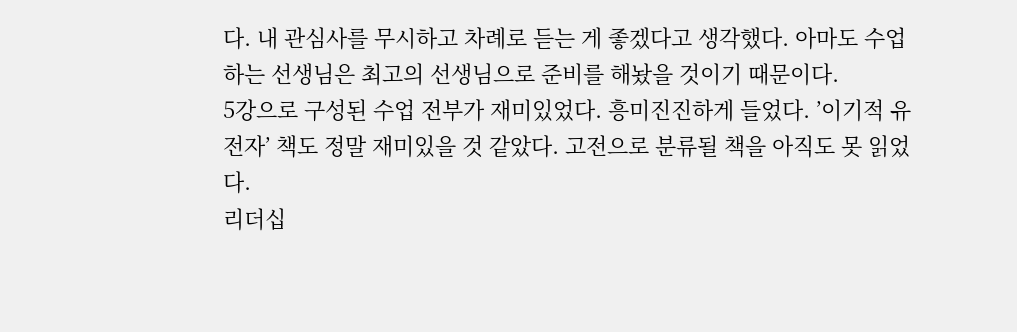다. 내 관심사를 무시하고 차례로 듣는 게 좋겠다고 생각했다. 아마도 수업하는 선생님은 최고의 선생님으로 준비를 해놨을 것이기 때문이다.
5강으로 구성된 수업 전부가 재미있었다. 흥미진진하게 들었다. ’이기적 유전자’ 책도 정말 재미있을 것 같았다. 고전으로 분류될 책을 아직도 못 읽었다.
리더십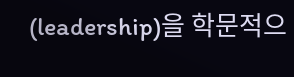(leadership)을 학문적으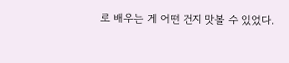로 배우는 게 어떤 건지 맛볼 수 있었다.